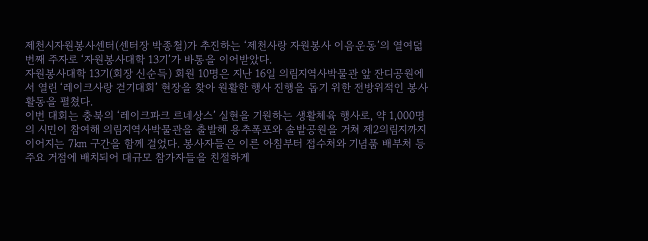제천시자원봉사센터(센터장 박종철)가 추진하는 ‘제천사랑 자원봉사 이음운동’의 열여덟 번째 주자로 ‘자원봉사대학 13기’가 바통을 이어받았다.
자원봉사대학 13기(회장 신순득) 회원 10명은 지난 16일 의림지역사박물관 앞 잔디공원에서 열린 ‘레이크사랑 걷기대회’ 현장을 찾아 원활한 행사 진행을 돕기 위한 전방위적인 봉사활동을 펼쳤다.
이번 대회는 충북의 ‘레이크파크 르네상스’ 실현을 기원하는 생활체육 행사로, 약 1,000명의 시민이 참여해 의림지역사박물관을 출발해 용추폭포와 솔밭공원을 거쳐 제2의림지까지 이어지는 7㎞ 구간을 함께 걸었다. 봉사자들은 이른 아침부터 접수처와 기념품 배부처 등 주요 거점에 배치되어 대규모 참가자들을 친절하게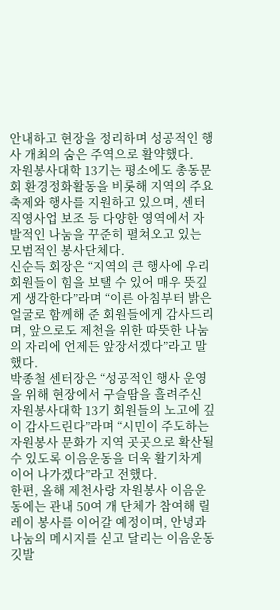안내하고 현장을 정리하며 성공적인 행사 개최의 숨은 주역으로 활약했다.
자원봉사대학 13기는 평소에도 총동문회 환경정화활동을 비롯해 지역의 주요 축제와 행사를 지원하고 있으며, 센터 직영사업 보조 등 다양한 영역에서 자발적인 나눔을 꾸준히 펼쳐오고 있는 모범적인 봉사단체다.
신순득 회장은 “지역의 큰 행사에 우리 회원들이 힘을 보탤 수 있어 매우 뜻깊게 생각한다”라며 “이른 아침부터 밝은 얼굴로 함께해 준 회원들에게 감사드리며, 앞으로도 제천을 위한 따뜻한 나눔의 자리에 언제든 앞장서겠다”라고 말했다.
박종철 센터장은 “성공적인 행사 운영을 위해 현장에서 구슬땀을 흘려주신 자원봉사대학 13기 회원들의 노고에 깊이 감사드린다”라며 “시민이 주도하는 자원봉사 문화가 지역 곳곳으로 확산될 수 있도록 이음운동을 더욱 활기차게 이어 나가겠다”라고 전했다.
한편, 올해 제천사랑 자원봉사 이음운동에는 관내 50여 개 단체가 참여해 릴레이 봉사를 이어갈 예정이며, 안녕과 나눔의 메시지를 싣고 달리는 이음운동 깃발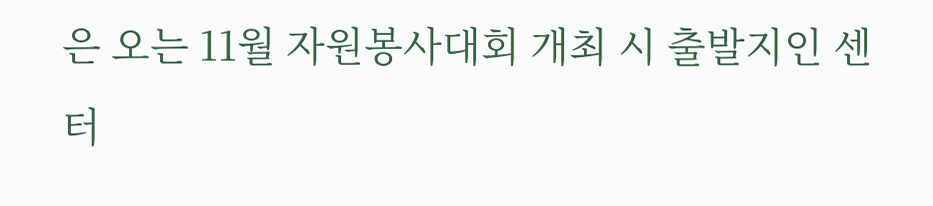은 오는 11월 자원봉사대회 개최 시 출발지인 센터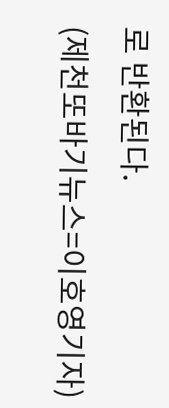로 반환된다.
(제천또바기뉴스=이호영기자)